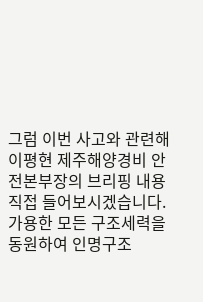그럼 이번 사고와 관련해
이평현 제주해양경비 안전본부장의 브리핑 내용 직접 들어보시겠습니다.
가용한 모든 구조세력을 동원하여 인명구조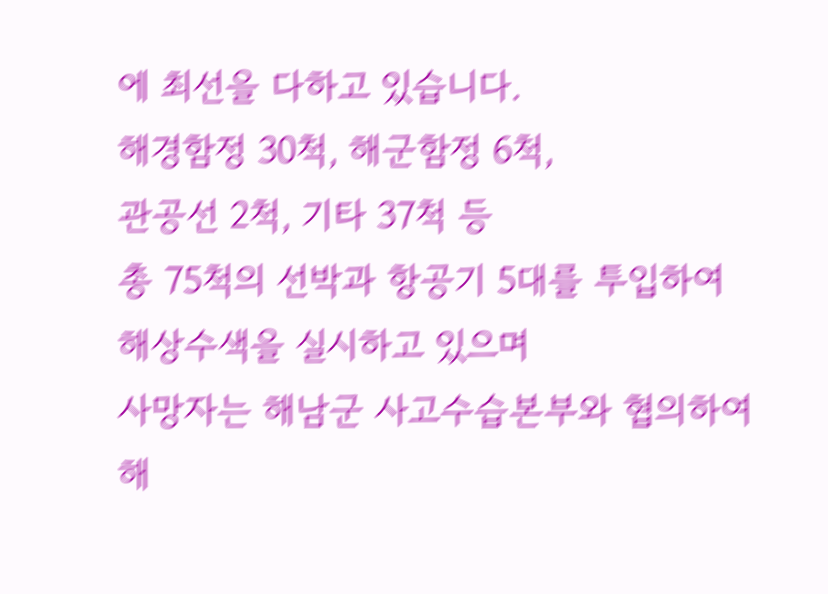에 최선을 다하고 있습니다.
해경함정 30척, 해군함정 6척,
관공선 2척, 기타 37척 등
총 75척의 선박과 항공기 5대를 투입하여
해상수색을 실시하고 있으며
사망자는 해남군 사고수습본부와 협의하여
해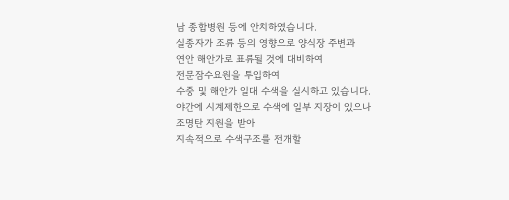남 종합병원 등에 안치하였습니다.
실종자가 조류 등의 영향으로 양식장 주변과
연안 해안가로 표류될 것에 대비하여
전문잠수요원을 투입하여
수중 및 해안가 일대 수색을 실시하고 있습니다.
야간에 시계제한으로 수색에 일부 지장이 있으나
조명탄 지원을 받아
지속적으로 수색구조를 전개할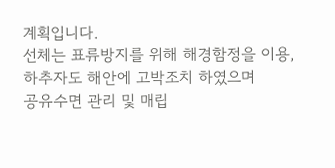계획입니다.
선체는 표류방지를 위해 해경함정을 이용,
하추자도 해안에 고박조치 하였으며
공유수면 관리 및 매립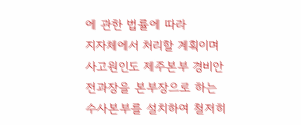에 관한 법률에 따라
지자체에서 처리할 계획이며
사고원인도 제주본부 경비안전과장을 본부장으로 하는
수사본부를 설치하여 철저히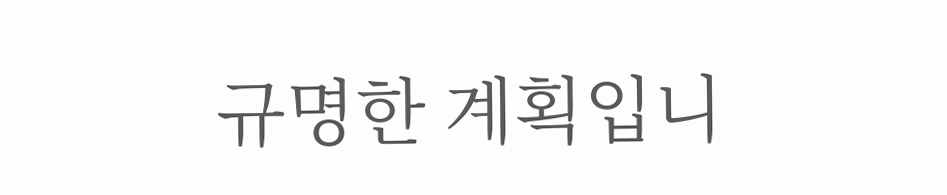규명한 계획입니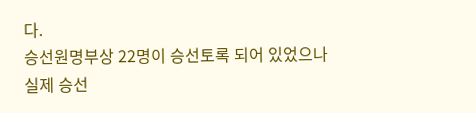다.
승선원명부상 22명이 승선토록 되어 있었으나
실제 승선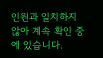인원과 일치하지 않아 계속 확인 중에 있습니다.